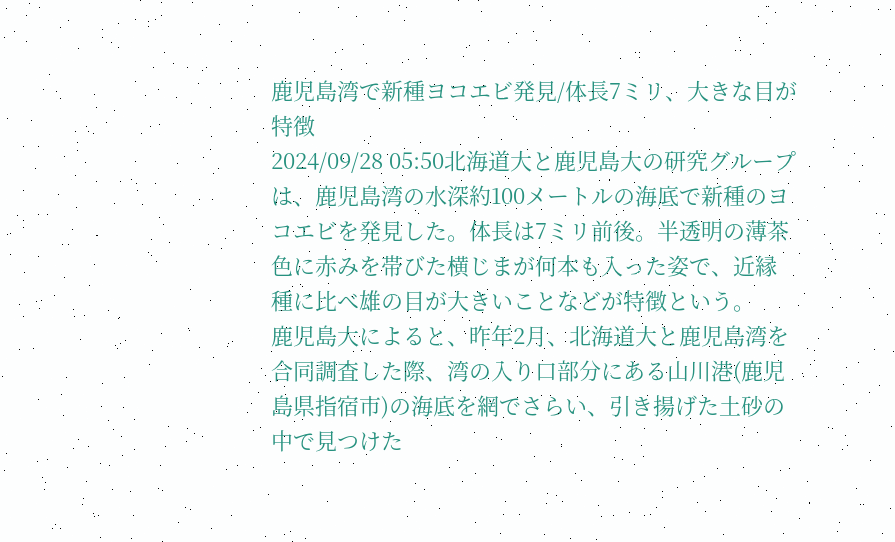鹿児島湾で新種ヨコエビ発見/体長7ミリ、大きな目が特徴
2024/09/28 05:50北海道大と鹿児島大の研究グループは、鹿児島湾の水深約100メートルの海底で新種のヨコエビを発見した。体長は7ミリ前後。半透明の薄茶色に赤みを帯びた横じまが何本も入った姿で、近縁種に比べ雄の目が大きいことなどが特徴という。
鹿児島大によると、昨年2月、北海道大と鹿児島湾を合同調査した際、湾の入り口部分にある山川港(鹿児島県指宿市)の海底を網でさらい、引き揚げた土砂の中で見つけた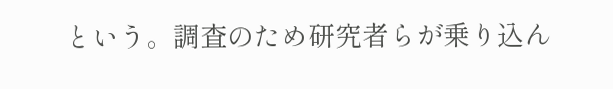という。調査のため研究者らが乗り込ん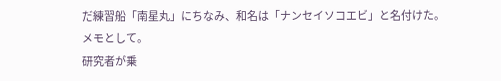だ練習船「南星丸」にちなみ、和名は「ナンセイソコエビ」と名付けた。
メモとして。
研究者が乗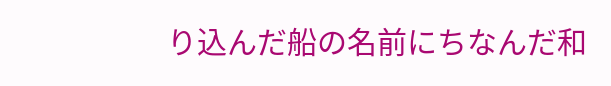り込んだ船の名前にちなんだ和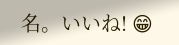名。いいね! 😁